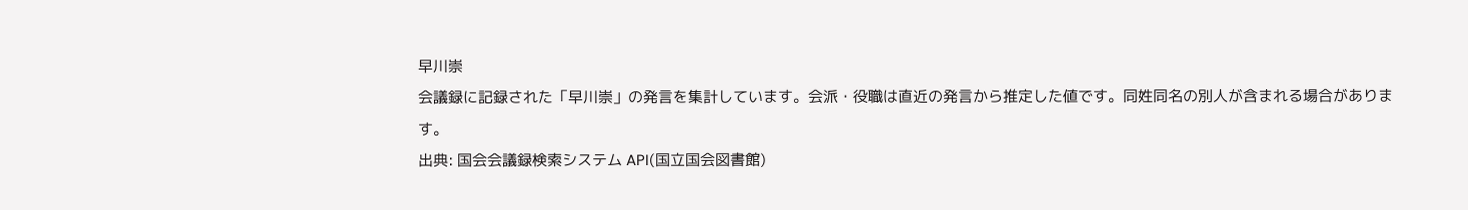早川崇
会議録に記録された「早川崇」の発言を集計しています。会派・役職は直近の発言から推定した値です。同姓同名の別人が含まれる場合があります。
出典: 国会会議録検索システム API(国立国会図書館)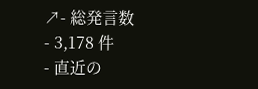↗- 総発言数
- 3,178 件
- 直近の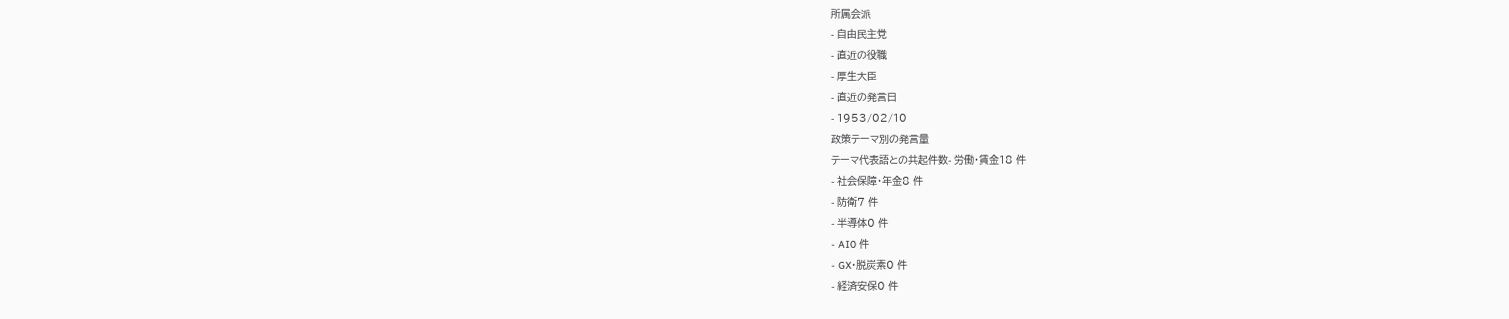所属会派
- 自由民主党
- 直近の役職
- 厚生大臣
- 直近の発言日
- 1953/02/10
政策テーマ別の発言量
テーマ代表語との共起件数- 労働・賃金18 件
- 社会保障・年金8 件
- 防衛7 件
- 半導体0 件
- AI0 件
- GX・脱炭素0 件
- 経済安保0 件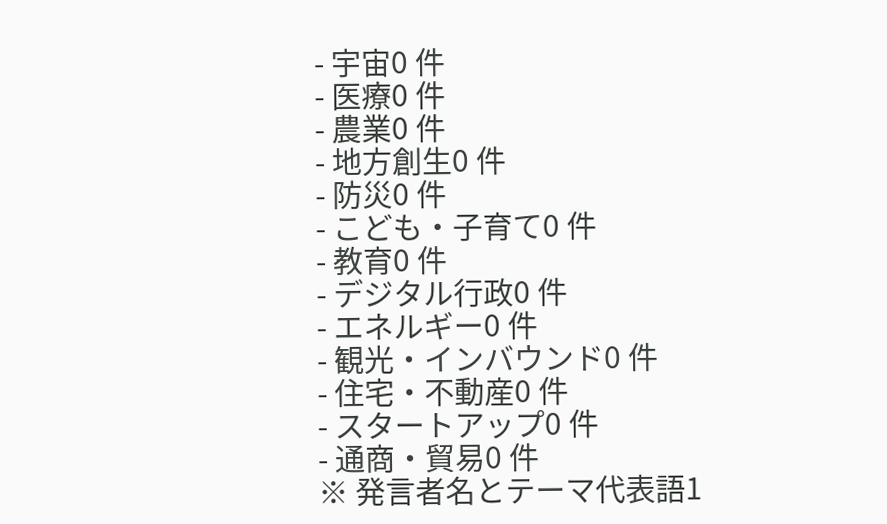- 宇宙0 件
- 医療0 件
- 農業0 件
- 地方創生0 件
- 防災0 件
- こども・子育て0 件
- 教育0 件
- デジタル行政0 件
- エネルギー0 件
- 観光・インバウンド0 件
- 住宅・不動産0 件
- スタートアップ0 件
- 通商・貿易0 件
※ 発言者名とテーマ代表語1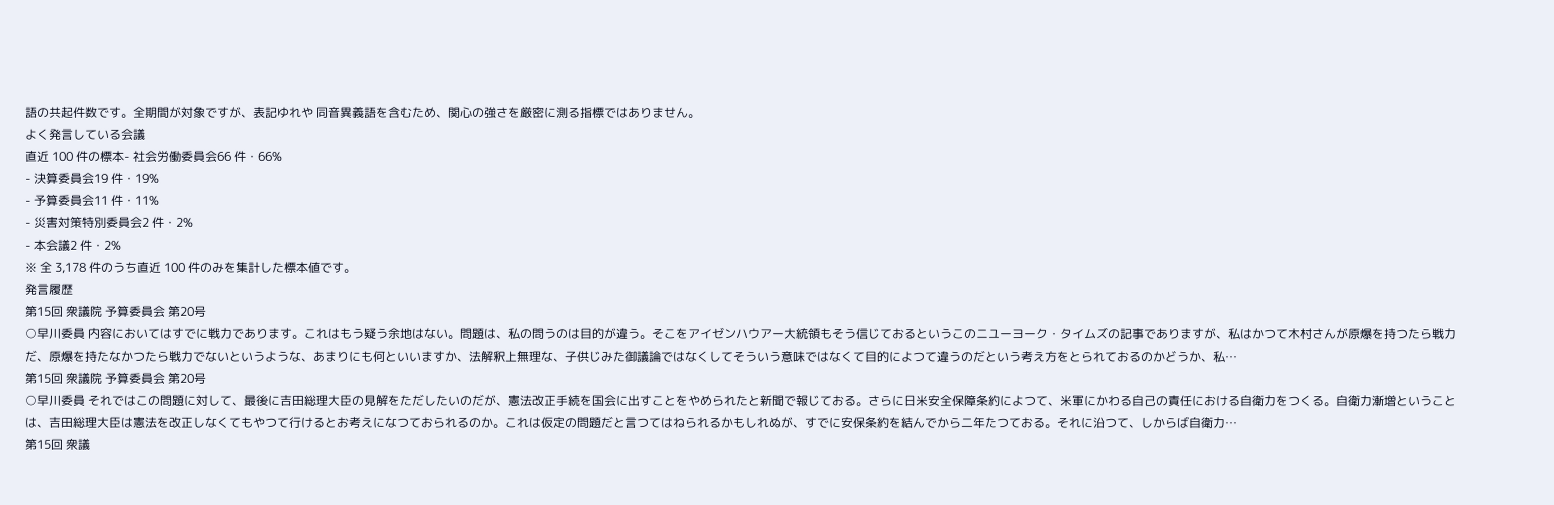語の共起件数です。全期間が対象ですが、表記ゆれや 同音異義語を含むため、関心の強さを厳密に測る指標ではありません。
よく発言している会議
直近 100 件の標本- 社会労働委員会66 件・66%
- 決算委員会19 件・19%
- 予算委員会11 件・11%
- 災害対策特別委員会2 件・2%
- 本会議2 件・2%
※ 全 3,178 件のうち直近 100 件のみを集計した標本値です。
発言履歴
第15回 衆議院 予算委員会 第20号
○早川委員 内容においてはすでに戦力であります。これはもう疑う余地はない。問題は、私の問うのは目的が違う。そこをアイゼンハウアー大統領もそう信じておるというこのニユーヨーク・タイムズの記事でありますが、私はかつて木村さんが原爆を持つたら戦力だ、原爆を持たなかつたら戦力でないというような、あまりにも何といいますか、法解釈上無理な、子供じみた御議論ではなくしてそういう意味ではなくて目的によつて違うのだという考え方をとられておるのかどうか、私…
第15回 衆議院 予算委員会 第20号
○早川委員 それではこの問題に対して、最後に吉田総理大臣の見解をただしたいのだが、憲法改正手続を国会に出すことをやめられたと新聞で報じておる。さらに日米安全保障条約によつて、米軍にかわる自己の責任における自衛力をつくる。自衛力漸増ということは、吉田総理大臣は憲法を改正しなくてもやつて行けるとお考えになつておられるのか。これは仮定の問題だと言つてはねられるかもしれぬが、すでに安保条約を結んでから二年たつておる。それに沿つて、しからば自衛力…
第15回 衆議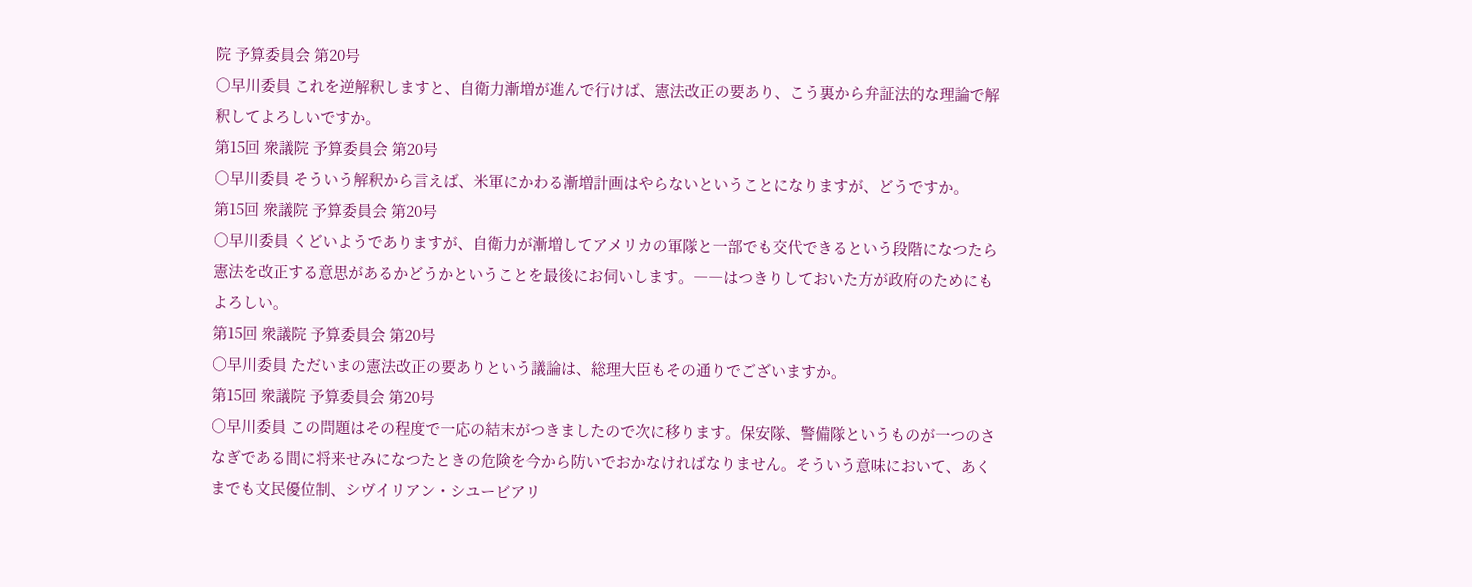院 予算委員会 第20号
○早川委員 これを逆解釈しますと、自衛力漸増が進んで行けば、憲法改正の要あり、こう裏から弁証法的な理論で解釈してよろしいですか。
第15回 衆議院 予算委員会 第20号
○早川委員 そういう解釈から言えば、米軍にかわる漸増計画はやらないということになりますが、どうですか。
第15回 衆議院 予算委員会 第20号
○早川委員 くどいようでありますが、自衛力が漸増してアメリカの軍隊と一部でも交代できるという段階になつたら憲法を改正する意思があるかどうかということを最後にお伺いします。――はつきりしておいた方が政府のためにもよろしい。
第15回 衆議院 予算委員会 第20号
○早川委員 ただいまの憲法改正の要ありという議論は、総理大臣もその通りでございますか。
第15回 衆議院 予算委員会 第20号
○早川委員 この問題はその程度で一応の結末がつきましたので次に移ります。保安隊、警備隊というものが一つのさなぎである間に将来せみになつたときの危険を今から防いでおかなければなりません。そういう意味において、あくまでも文民優位制、シヴイリアン・シユービアリ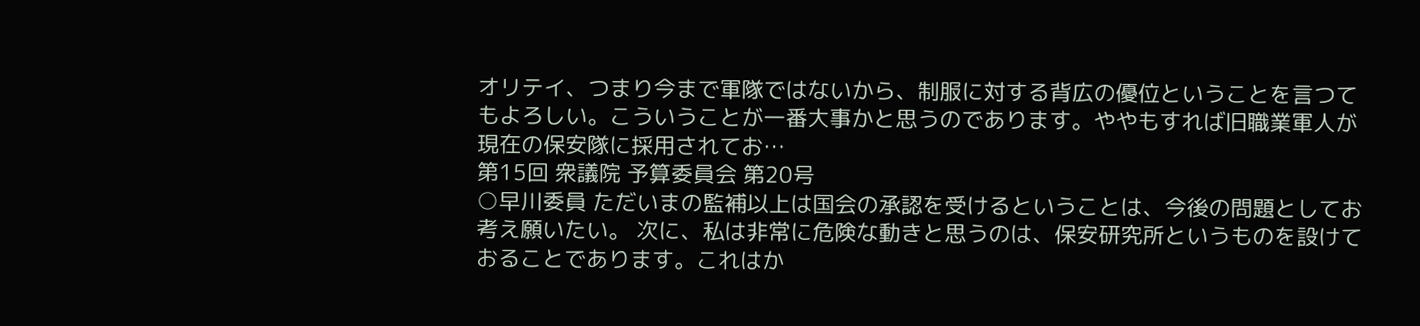オリテイ、つまり今まで軍隊ではないから、制服に対する背広の優位ということを言つてもよろしい。こういうことが一番大事かと思うのであります。ややもすれば旧職業軍人が現在の保安隊に採用されてお…
第15回 衆議院 予算委員会 第20号
○早川委員 ただいまの監補以上は国会の承認を受けるということは、今後の問題としてお考え願いたい。 次に、私は非常に危険な動きと思うのは、保安研究所というものを設けておることであります。これはか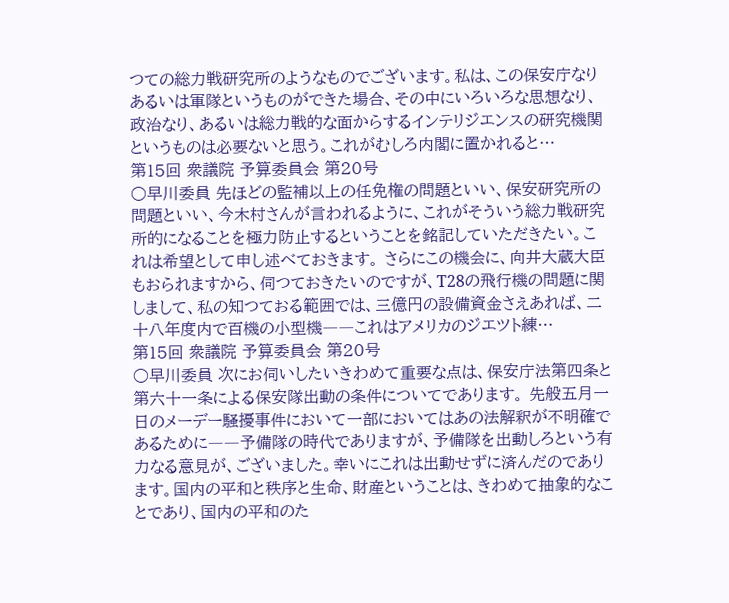つての総力戦研究所のようなものでございます。私は、この保安庁なりあるいは軍隊というものができた場合、その中にいろいろな思想なり、政治なり、あるいは総力戦的な面からするインテリジエンスの研究機関というものは必要ないと思う。これがむしろ内閣に置かれると…
第15回 衆議院 予算委員会 第20号
○早川委員 先ほどの監補以上の任免権の問題といい、保安研究所の問題といい、今木村さんが言われるように、これがそういう総力戦研究所的になることを極力防止するということを銘記していただきたい。これは希望として申し述べておきます。 さらにこの機会に、向井大蔵大臣もおられますから、伺つておきたいのですが、T28の飛行機の問題に関しまして、私の知つておる範囲では、三億円の設備資金さえあれば、二十八年度内で百機の小型機――これはアメリカのジエツト練…
第15回 衆議院 予算委員会 第20号
○早川委員 次にお伺いしたいきわめて重要な点は、保安庁法第四条と第六十一条による保安隊出動の条件についてであります。 先般五月一日のメーデー騒擾事件において一部においてはあの法解釈が不明確であるために――予備隊の時代でありますが、予備隊を出動しろという有力なる意見が、ございました。幸いにこれは出動せずに済んだのであります。国内の平和と秩序と生命、財産ということは、きわめて抽象的なことであり、国内の平和のた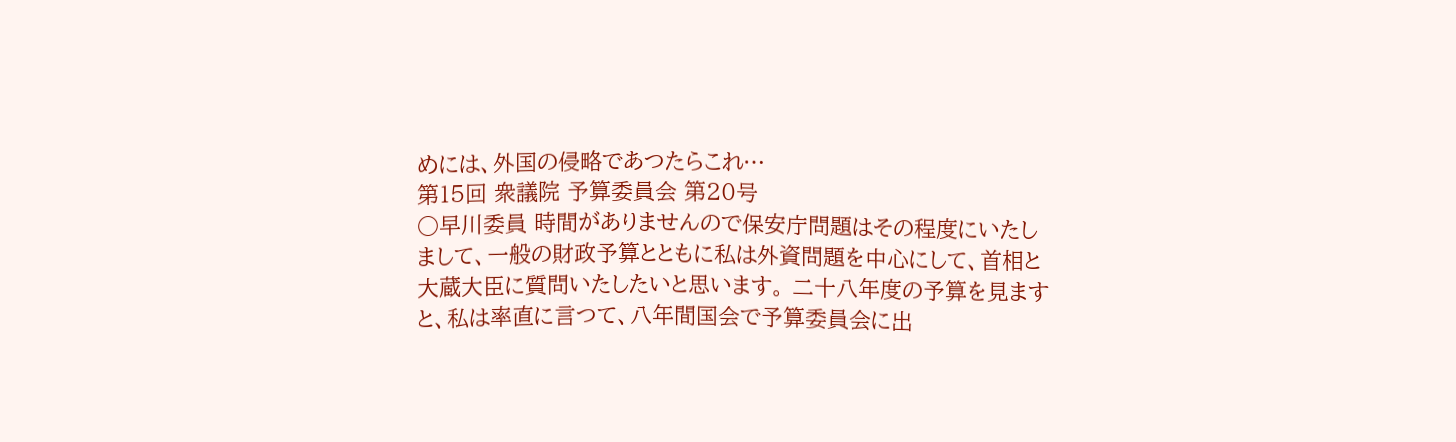めには、外国の侵略であつたらこれ…
第15回 衆議院 予算委員会 第20号
○早川委員 時間がありませんので保安庁問題はその程度にいたしまして、一般の財政予算とともに私は外資問題を中心にして、首相と大蔵大臣に質問いたしたいと思います。 二十八年度の予算を見ますと、私は率直に言つて、八年間国会で予算委員会に出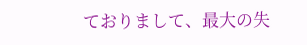ておりまして、最大の失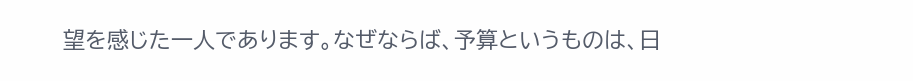望を感じた一人であります。なぜならば、予算というものは、日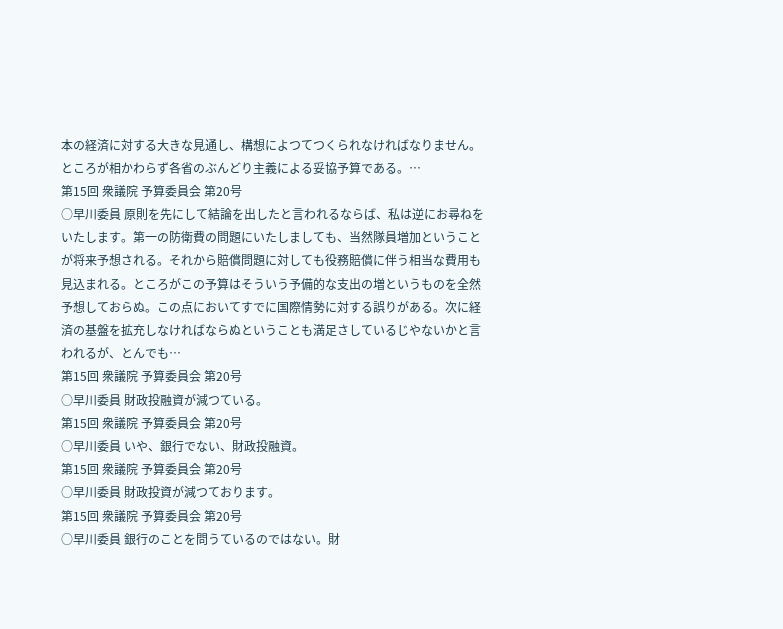本の経済に対する大きな見通し、構想によつてつくられなければなりません。ところが相かわらず各省のぶんどり主義による妥協予算である。…
第15回 衆議院 予算委員会 第20号
○早川委員 原則を先にして結論を出したと言われるならば、私は逆にお尋ねをいたします。第一の防衛費の問題にいたしましても、当然隊員増加ということが将来予想される。それから賠償問題に対しても役務賠償に伴う相当な費用も見込まれる。ところがこの予算はそういう予備的な支出の増というものを全然予想しておらぬ。この点においてすでに国際情勢に対する誤りがある。次に経済の基盤を拡充しなければならぬということも満足さしているじやないかと言われるが、とんでも…
第15回 衆議院 予算委員会 第20号
○早川委員 財政投融資が減つている。
第15回 衆議院 予算委員会 第20号
○早川委員 いや、銀行でない、財政投融資。
第15回 衆議院 予算委員会 第20号
○早川委員 財政投資が減つております。
第15回 衆議院 予算委員会 第20号
○早川委員 銀行のことを問うているのではない。財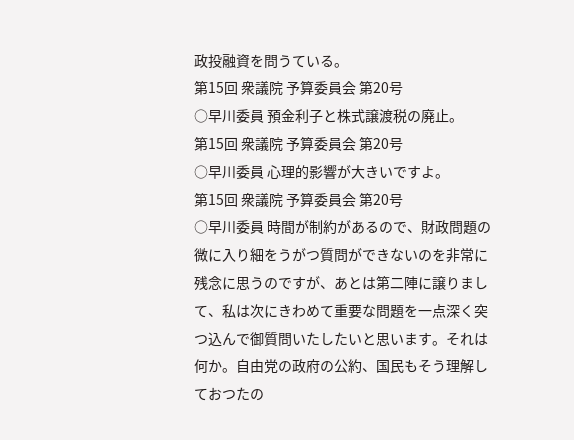政投融資を問うている。
第15回 衆議院 予算委員会 第20号
○早川委員 預金利子と株式譲渡税の廃止。
第15回 衆議院 予算委員会 第20号
○早川委員 心理的影響が大きいですよ。
第15回 衆議院 予算委員会 第20号
○早川委員 時間が制約があるので、財政問題の微に入り細をうがつ質問ができないのを非常に残念に思うのですが、あとは第二陣に譲りまして、私は次にきわめて重要な問題を一点深く突つ込んで御質問いたしたいと思います。それは何か。自由党の政府の公約、国民もそう理解しておつたの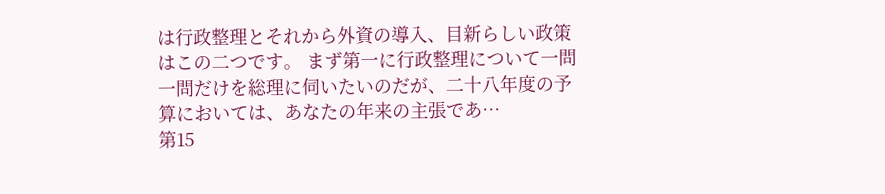は行政整理とそれから外資の導入、目新らしい政策はこの二つです。 まず第一に行政整理について一問一問だけを総理に伺いたいのだが、二十八年度の予算においては、あなたの年来の主張であ…
第15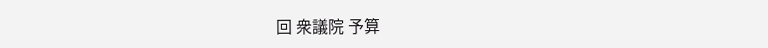回 衆議院 予算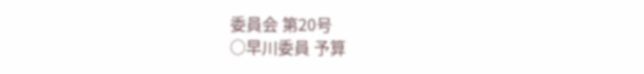委員会 第20号
○早川委員 予算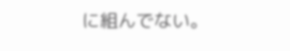に組んでない。